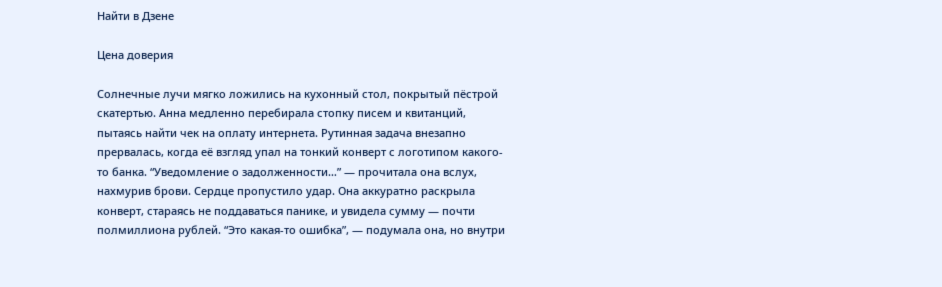Найти в Дзене

Цена доверия

Солнечные лучи мягко ложились на кухонный стол, покрытый пёстрой скатертью. Анна медленно перебирала стопку писем и квитанций, пытаясь найти чек на оплату интернета. Рутинная задача внезапно прервалась, когда её взгляд упал на тонкий конверт с логотипом какого-то банка. “Уведомление о задолженности…” — прочитала она вслух, нахмурив брови. Сердце пропустило удар. Она аккуратно раскрыла конверт, стараясь не поддаваться панике, и увидела сумму — почти полмиллиона рублей. “Это какая-то ошибка”, — подумала она, но внутри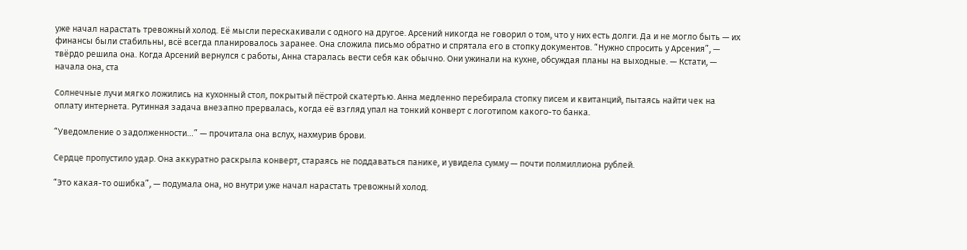уже начал нарастать тревожный холод. Её мысли перескакивали с одного на другое. Арсений никогда не говорил о том, что у них есть долги. Да и не могло быть — их финансы были стабильны, всё всегда планировалось заранее. Она сложила письмо обратно и спрятала его в стопку документов. “Нужно спросить у Арсения”, — твёрдо решила она. Когда Арсений вернулся с работы, Анна старалась вести себя как обычно. Они ужинали на кухне, обсуждая планы на выходные. — Кстати, — начала она, ста

Солнечные лучи мягко ложились на кухонный стол, покрытый пёстрой скатертью. Анна медленно перебирала стопку писем и квитанций, пытаясь найти чек на оплату интернета. Рутинная задача внезапно прервалась, когда её взгляд упал на тонкий конверт с логотипом какого-то банка.

“Уведомление о задолженности…” — прочитала она вслух, нахмурив брови.

Сердце пропустило удар. Она аккуратно раскрыла конверт, стараясь не поддаваться панике, и увидела сумму — почти полмиллиона рублей.

“Это какая-то ошибка”, — подумала она, но внутри уже начал нарастать тревожный холод.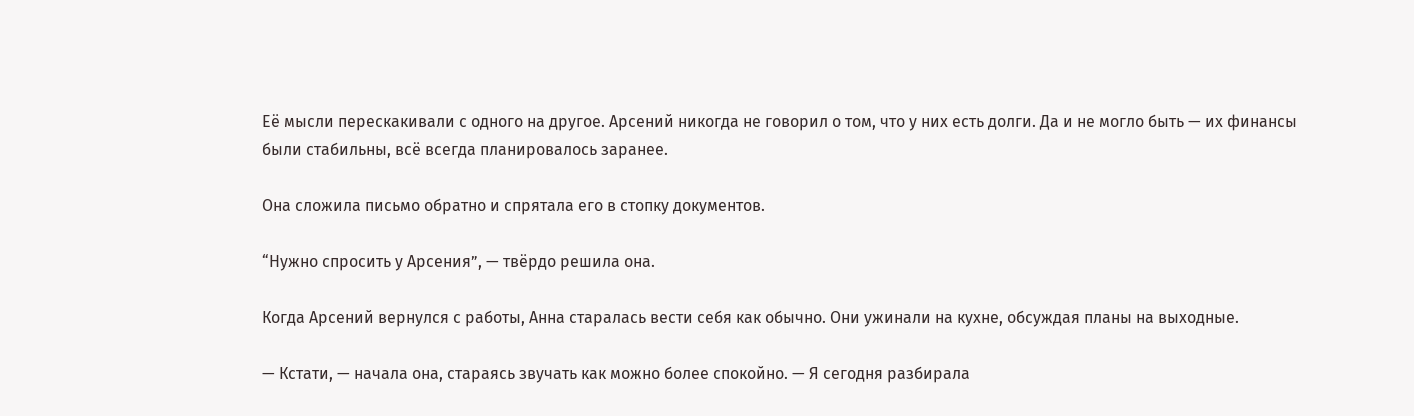Её мысли перескакивали с одного на другое. Арсений никогда не говорил о том, что у них есть долги. Да и не могло быть — их финансы были стабильны, всё всегда планировалось заранее.

Она сложила письмо обратно и спрятала его в стопку документов.

“Нужно спросить у Арсения”, — твёрдо решила она.

Когда Арсений вернулся с работы, Анна старалась вести себя как обычно. Они ужинали на кухне, обсуждая планы на выходные.

— Кстати, — начала она, стараясь звучать как можно более спокойно. — Я сегодня разбирала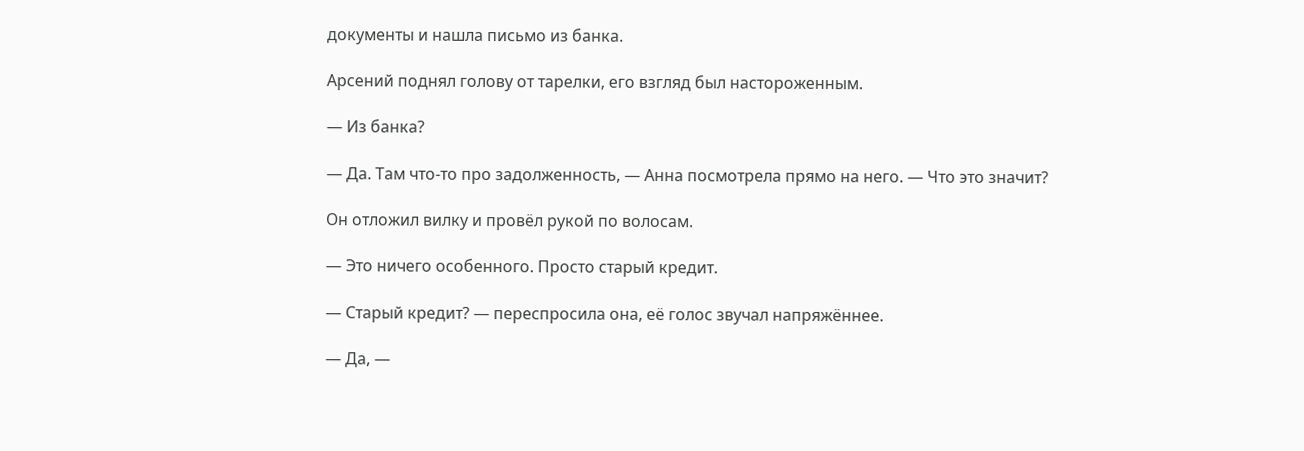документы и нашла письмо из банка.

Арсений поднял голову от тарелки, его взгляд был настороженным.

— Из банка?

— Да. Там что-то про задолженность, — Анна посмотрела прямо на него. — Что это значит?

Он отложил вилку и провёл рукой по волосам.

— Это ничего особенного. Просто старый кредит.

— Старый кредит? — переспросила она, её голос звучал напряжённее.

— Да, —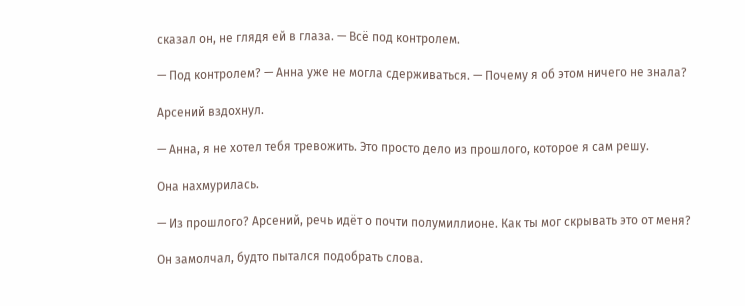сказал он, не глядя ей в глаза. — Всё под контролем.

— Под контролем? — Анна уже не могла сдерживаться. — Почему я об этом ничего не знала?

Арсений вздохнул.

— Анна, я не хотел тебя тревожить. Это просто дело из прошлого, которое я сам решу.

Она нахмурилась.

— Из прошлого? Арсений, речь идёт о почти полумиллионе. Как ты мог скрывать это от меня?

Он замолчал, будто пытался подобрать слова.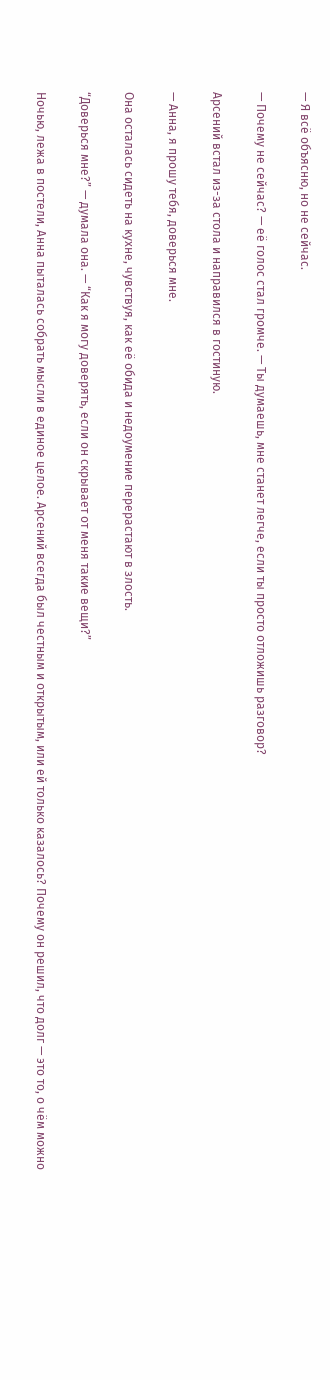— Я всё объясню, но не сейчас.

— Почему не сейчас? — её голос стал громче. — Ты думаешь, мне станет легче, если ты просто отложишь разговор?

Арсений встал из-за стола и направился в гостиную.

— Анна, я прошу тебя, доверься мне.

Она осталась сидеть на кухне, чувствуя, как её обида и недоумение перерастают в злость.

“Доверься мне?” — думала она. — “Как я могу доверять, если он скрывает от меня такие вещи?”

Ночью, лежа в постели, Анна пыталась собрать мысли в единое целое. Арсений всегда был честным и открытым, или ей только казалось? Почему он решил, что долг — это то, о чём можно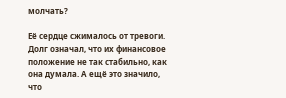молчать?

Её сердце сжималось от тревоги. Долг означал, что их финансовое положение не так стабильно, как она думала. А ещё это значило, что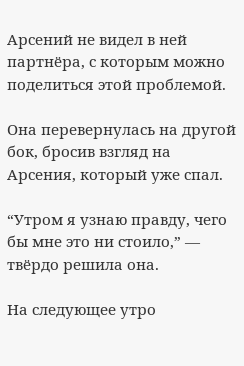Арсений не видел в ней партнёра, с которым можно поделиться этой проблемой.

Она перевернулась на другой бок, бросив взгляд на Арсения, который уже спал.

“Утром я узнаю правду, чего бы мне это ни стоило,” — твёрдо решила она.

На следующее утро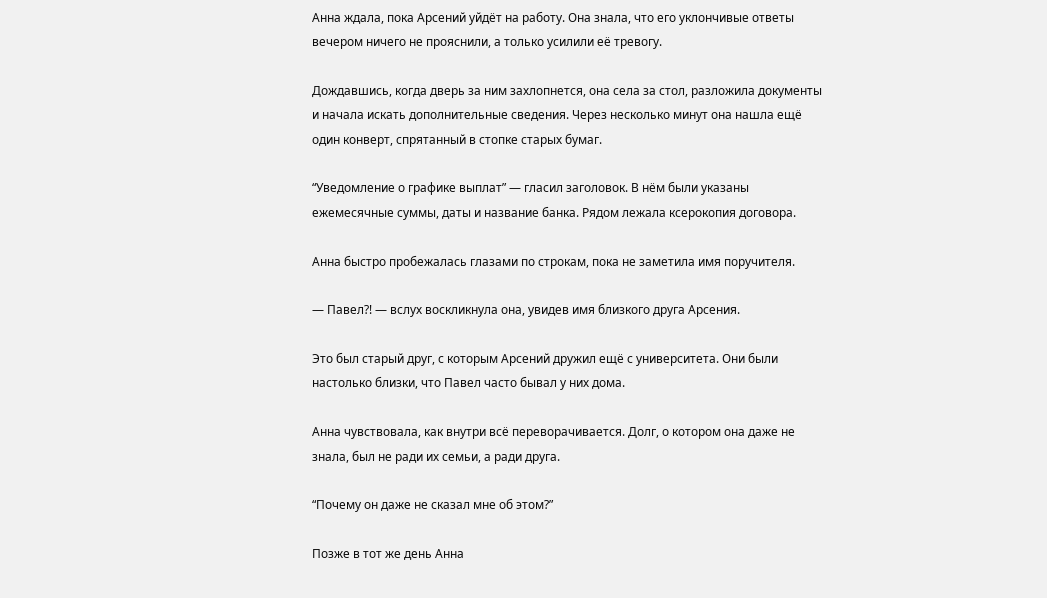Анна ждала, пока Арсений уйдёт на работу. Она знала, что его уклончивые ответы вечером ничего не прояснили, а только усилили её тревогу.

Дождавшись, когда дверь за ним захлопнется, она села за стол, разложила документы и начала искать дополнительные сведения. Через несколько минут она нашла ещё один конверт, спрятанный в стопке старых бумаг.

“Уведомление о графике выплат” — гласил заголовок. В нём были указаны ежемесячные суммы, даты и название банка. Рядом лежала ксерокопия договора.

Анна быстро пробежалась глазами по строкам, пока не заметила имя поручителя.

— Павел?! — вслух воскликнула она, увидев имя близкого друга Арсения.

Это был старый друг, с которым Арсений дружил ещё с университета. Они были настолько близки, что Павел часто бывал у них дома.

Анна чувствовала, как внутри всё переворачивается. Долг, о котором она даже не знала, был не ради их семьи, а ради друга.

“Почему он даже не сказал мне об этом?”

Позже в тот же день Анна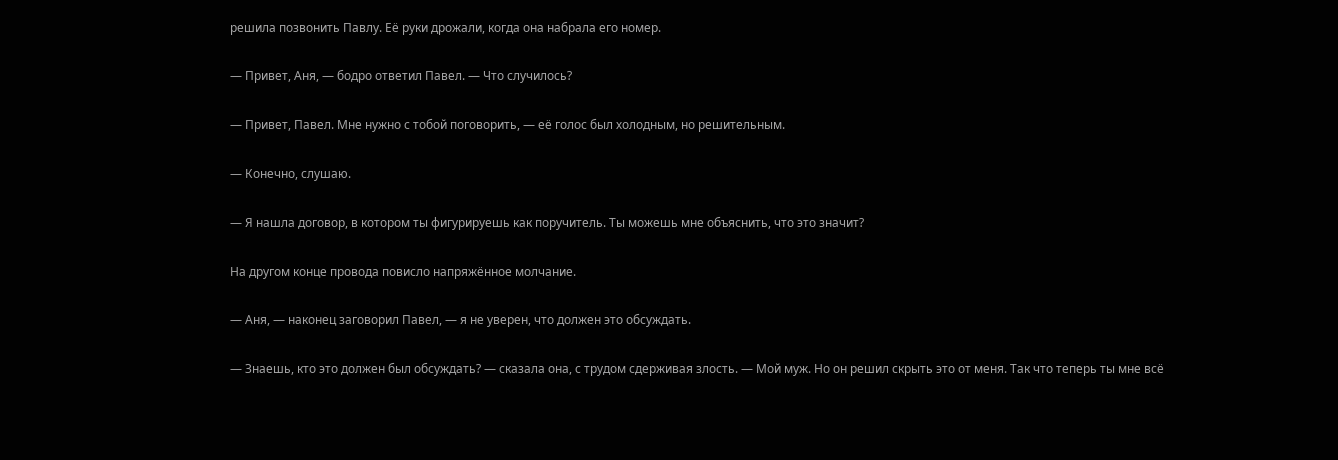решила позвонить Павлу. Её руки дрожали, когда она набрала его номер.

— Привет, Аня, — бодро ответил Павел. — Что случилось?

— Привет, Павел. Мне нужно с тобой поговорить, — её голос был холодным, но решительным.

— Конечно, слушаю.

— Я нашла договор, в котором ты фигурируешь как поручитель. Ты можешь мне объяснить, что это значит?

На другом конце провода повисло напряжённое молчание.

— Аня, — наконец заговорил Павел, — я не уверен, что должен это обсуждать.

— Знаешь, кто это должен был обсуждать? — сказала она, с трудом сдерживая злость. — Мой муж. Но он решил скрыть это от меня. Так что теперь ты мне всё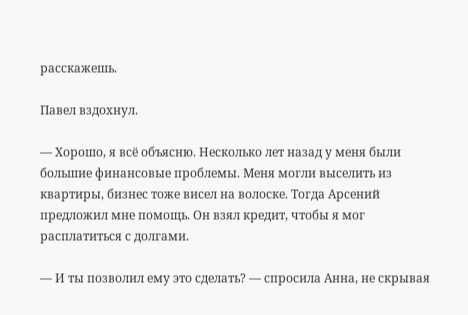расскажешь.

Павел вздохнул.

— Хорошо, я всё объясню. Несколько лет назад у меня были большие финансовые проблемы. Меня могли выселить из квартиры, бизнес тоже висел на волоске. Тогда Арсений предложил мне помощь. Он взял кредит, чтобы я мог расплатиться с долгами.

— И ты позволил ему это сделать? — спросила Анна, не скрывая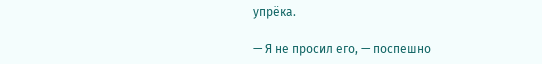упрёка.

— Я не просил его, — поспешно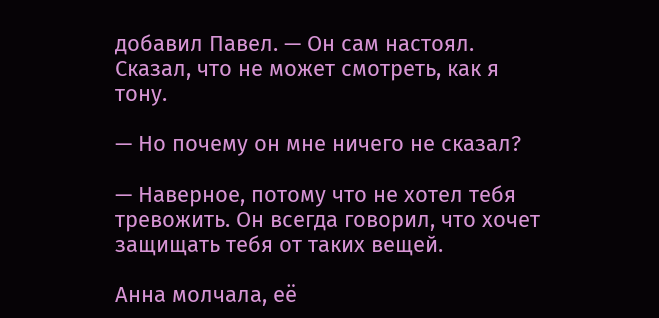добавил Павел. — Он сам настоял. Сказал, что не может смотреть, как я тону.

— Но почему он мне ничего не сказал?

— Наверное, потому что не хотел тебя тревожить. Он всегда говорил, что хочет защищать тебя от таких вещей.

Анна молчала, её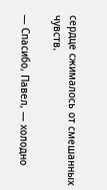сердце сжималось от смешанных чувств.

— Спасибо, Павел, — холодно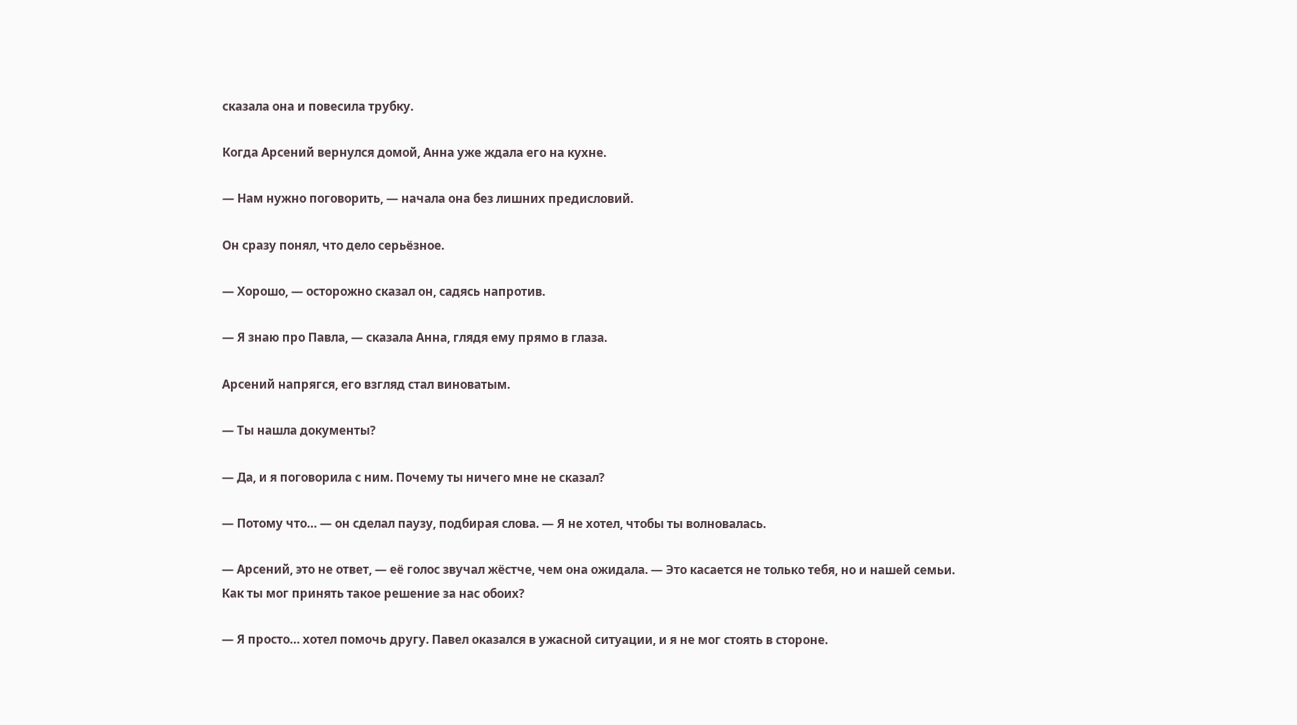сказала она и повесила трубку.

Когда Арсений вернулся домой, Анна уже ждала его на кухне.

— Нам нужно поговорить, — начала она без лишних предисловий.

Он сразу понял, что дело серьёзное.

— Хорошо, — осторожно сказал он, садясь напротив.

— Я знаю про Павла, — сказала Анна, глядя ему прямо в глаза.

Арсений напрягся, его взгляд стал виноватым.

— Ты нашла документы?

— Да, и я поговорила с ним. Почему ты ничего мне не сказал?

— Потому что… — он сделал паузу, подбирая слова. — Я не хотел, чтобы ты волновалась.

— Арсений, это не ответ, — её голос звучал жёстче, чем она ожидала. — Это касается не только тебя, но и нашей семьи. Как ты мог принять такое решение за нас обоих?

— Я просто… хотел помочь другу. Павел оказался в ужасной ситуации, и я не мог стоять в стороне.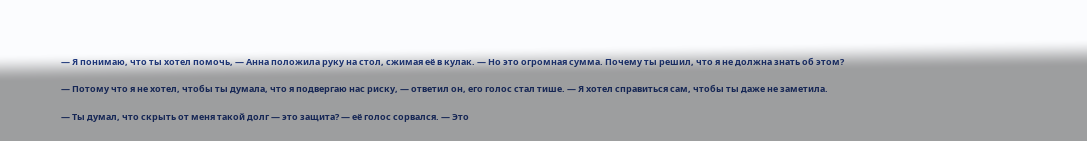— Я понимаю, что ты хотел помочь, — Анна положила руку на стол, сжимая её в кулак. — Но это огромная сумма. Почему ты решил, что я не должна знать об этом?

— Потому что я не хотел, чтобы ты думала, что я подвергаю нас риску, — ответил он, его голос стал тише. — Я хотел справиться сам, чтобы ты даже не заметила.

— Ты думал, что скрыть от меня такой долг — это защита? — её голос сорвался. — Это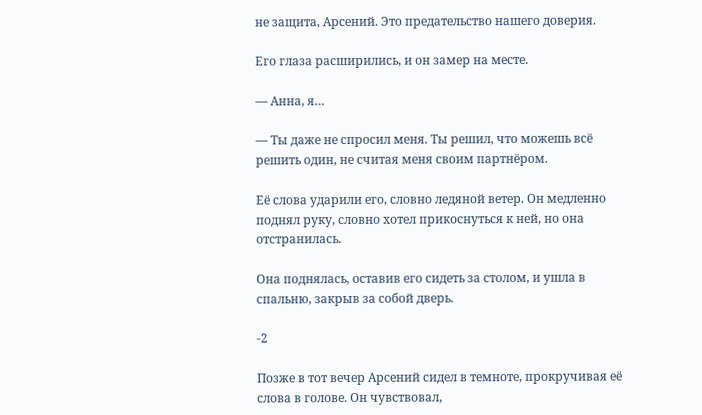не защита, Арсений. Это предательство нашего доверия.

Его глаза расширились, и он замер на месте.

— Анна, я…

— Ты даже не спросил меня. Ты решил, что можешь всё решить один, не считая меня своим партнёром.

Её слова ударили его, словно ледяной ветер. Он медленно поднял руку, словно хотел прикоснуться к ней, но она отстранилась.

Она поднялась, оставив его сидеть за столом, и ушла в спальню, закрыв за собой дверь.

-2

Позже в тот вечер Арсений сидел в темноте, прокручивая её слова в голове. Он чувствовал,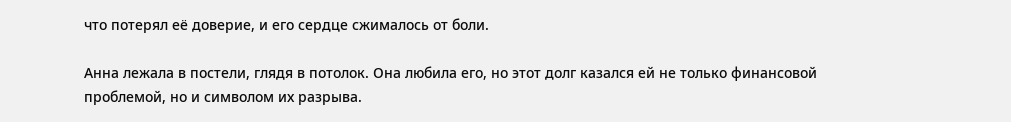что потерял её доверие, и его сердце сжималось от боли.

Анна лежала в постели, глядя в потолок. Она любила его, но этот долг казался ей не только финансовой проблемой, но и символом их разрыва.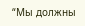“Мы должны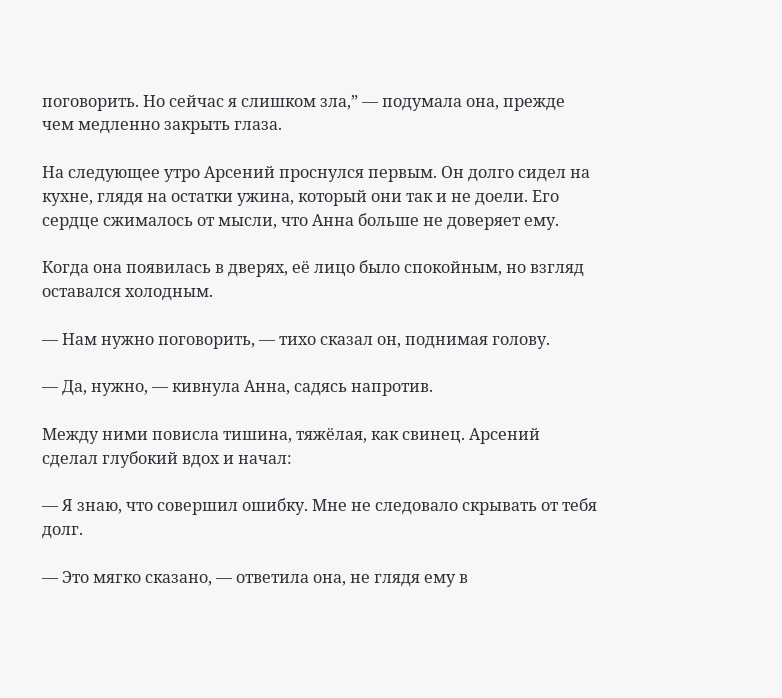поговорить. Но сейчас я слишком зла,” — подумала она, прежде чем медленно закрыть глаза.

На следующее утро Арсений проснулся первым. Он долго сидел на кухне, глядя на остатки ужина, который они так и не доели. Его сердце сжималось от мысли, что Анна больше не доверяет ему.

Когда она появилась в дверях, её лицо было спокойным, но взгляд оставался холодным.

— Нам нужно поговорить, — тихо сказал он, поднимая голову.

— Да, нужно, — кивнула Анна, садясь напротив.

Между ними повисла тишина, тяжёлая, как свинец. Арсений сделал глубокий вдох и начал:

— Я знаю, что совершил ошибку. Мне не следовало скрывать от тебя долг.

— Это мягко сказано, — ответила она, не глядя ему в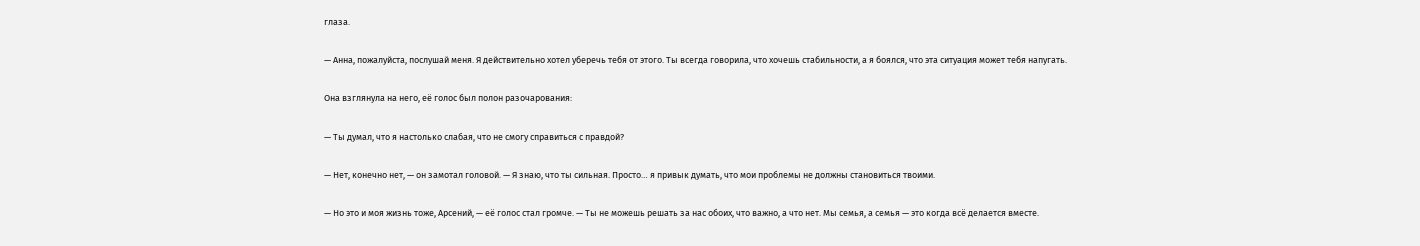глаза.

— Анна, пожалуйста, послушай меня. Я действительно хотел уберечь тебя от этого. Ты всегда говорила, что хочешь стабильности, а я боялся, что эта ситуация может тебя напугать.

Она взглянула на него, её голос был полон разочарования:

— Ты думал, что я настолько слабая, что не смогу справиться с правдой?

— Нет, конечно нет, — он замотал головой. — Я знаю, что ты сильная. Просто… я привык думать, что мои проблемы не должны становиться твоими.

— Но это и моя жизнь тоже, Арсений, — её голос стал громче. — Ты не можешь решать за нас обоих, что важно, а что нет. Мы семья, а семья — это когда всё делается вместе.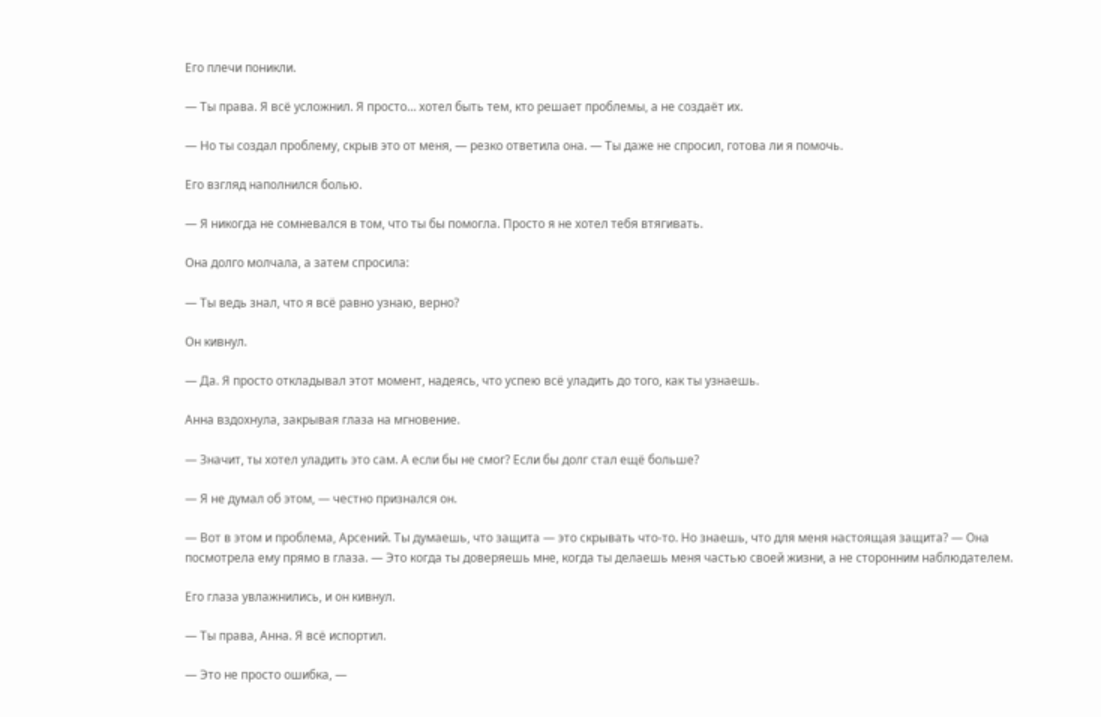Его плечи поникли.

— Ты права. Я всё усложнил. Я просто… хотел быть тем, кто решает проблемы, а не создаёт их.

— Но ты создал проблему, скрыв это от меня, — резко ответила она. — Ты даже не спросил, готова ли я помочь.

Его взгляд наполнился болью.

— Я никогда не сомневался в том, что ты бы помогла. Просто я не хотел тебя втягивать.

Она долго молчала, а затем спросила:

— Ты ведь знал, что я всё равно узнаю, верно?

Он кивнул.

— Да. Я просто откладывал этот момент, надеясь, что успею всё уладить до того, как ты узнаешь.

Анна вздохнула, закрывая глаза на мгновение.

— Значит, ты хотел уладить это сам. А если бы не смог? Если бы долг стал ещё больше?

— Я не думал об этом, — честно признался он.

— Вот в этом и проблема, Арсений. Ты думаешь, что защита — это скрывать что-то. Но знаешь, что для меня настоящая защита? — Она посмотрела ему прямо в глаза. — Это когда ты доверяешь мне, когда ты делаешь меня частью своей жизни, а не сторонним наблюдателем.

Его глаза увлажнились, и он кивнул.

— Ты права, Анна. Я всё испортил.

— Это не просто ошибка, —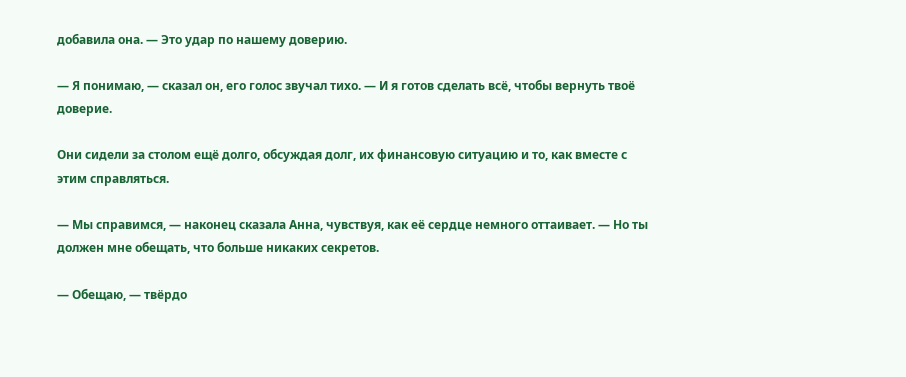добавила она. — Это удар по нашему доверию.

— Я понимаю, — сказал он, его голос звучал тихо. — И я готов сделать всё, чтобы вернуть твоё доверие.

Они сидели за столом ещё долго, обсуждая долг, их финансовую ситуацию и то, как вместе с этим справляться.

— Мы справимся, — наконец сказала Анна, чувствуя, как её сердце немного оттаивает. — Но ты должен мне обещать, что больше никаких секретов.

— Обещаю, — твёрдо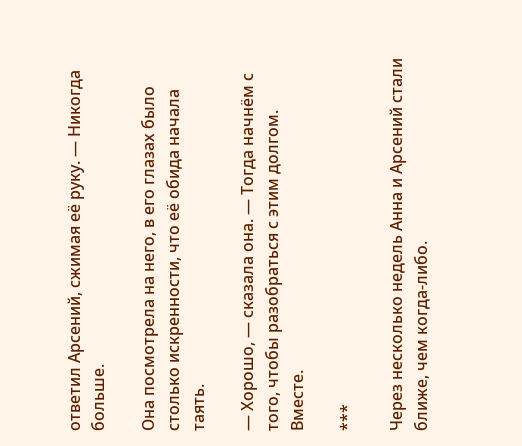ответил Арсений, сжимая её руку. — Никогда больше.

Она посмотрела на него, в его глазах было столько искренности, что её обида начала таять.

— Хорошо, — сказала она. — Тогда начнём с того, чтобы разобраться с этим долгом. Вместе.

***

Через несколько недель Анна и Арсений стали ближе, чем когда-либо.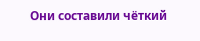Они составили чёткий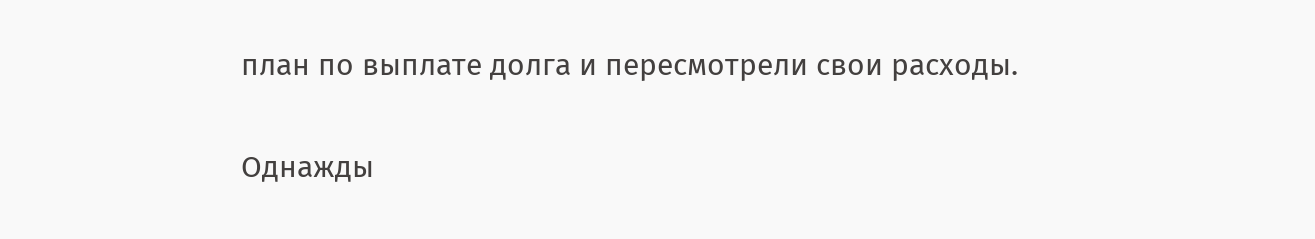план по выплате долга и пересмотрели свои расходы.

Однажды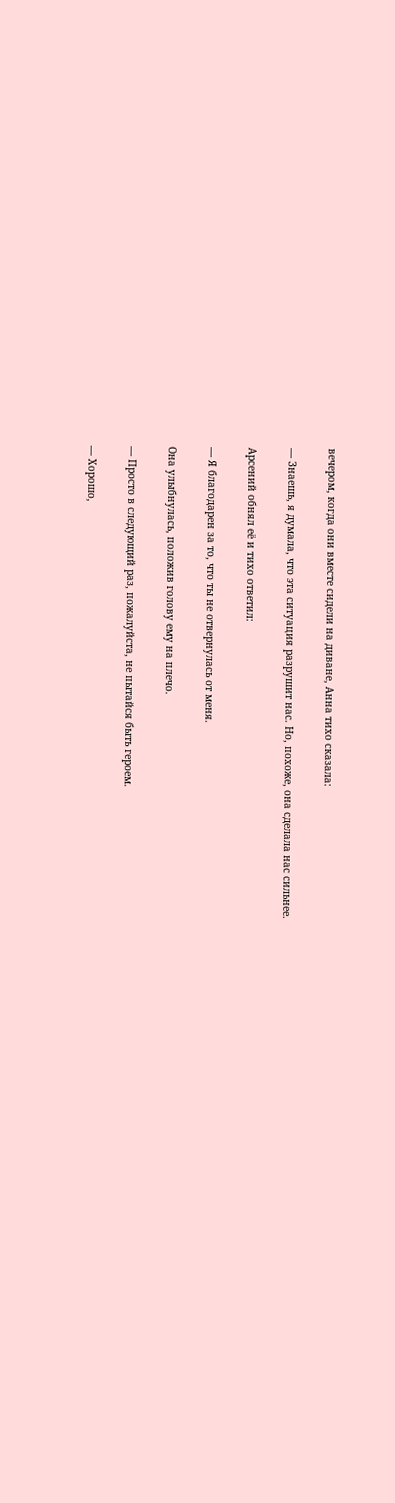вечером, когда они вместе сидели на диване, Анна тихо сказала:

— Знаешь, я думала, что эта ситуация разрушит нас. Но, похоже, она сделала нас сильнее.

Арсений обнял её и тихо ответил:

— Я благодарен за то, что ты не отвернулась от меня.

Она улыбнулась, положив голову ему на плечо.

— Просто в следующий раз, пожалуйста, не пытайся быть героем.

— Хорошо,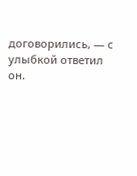договорились, — с улыбкой ответил он.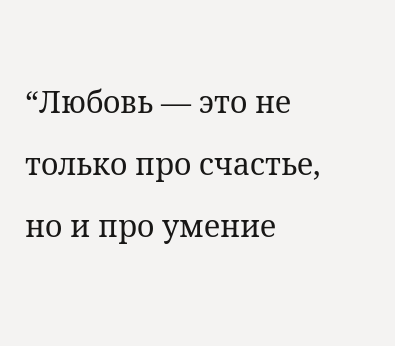“Любовь — это не только про счастье, но и про умение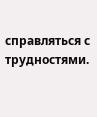справляться с трудностями.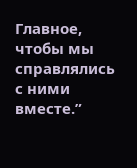Главное, чтобы мы справлялись с ними вместе.”